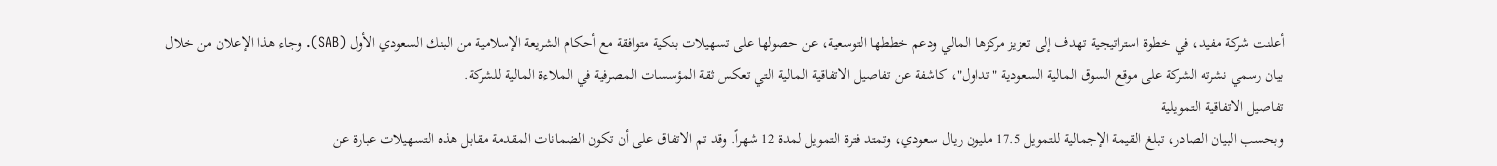أعلنت شركة مفيد، في خطوة استراتيجية تهدف إلى تعزيز مركزها المالي ودعم خططها التوسعية، عن حصولها على تسهيلات بنكية متوافقة مع أحكام الشريعة الإسلامية من البنك السعودي الأول (SAB). وجاء هذا الإعلان من خلال بيان رسمي نشرته الشركة على موقع السوق المالية السعودية "تداول"، كاشفة عن تفاصيل الاتفاقية المالية التي تعكس ثقة المؤسسات المصرفية في الملاءة المالية للشركة.
تفاصيل الاتفاقية التمويلية
وبحسب البيان الصادر، تبلغ القيمة الإجمالية للتمويل 17.5 مليون ريال سعودي، وتمتد فترة التمويل لمدة 12 شهراً. وقد تم الاتفاق على أن تكون الضمانات المقدمة مقابل هذه التسهيلات عبارة عن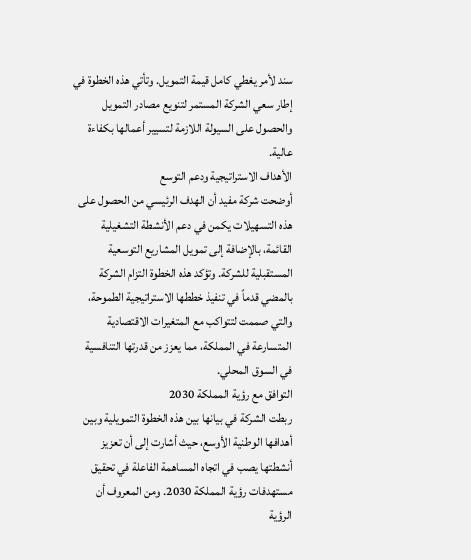سند لأمر يغطي كامل قيمة التمويل. وتأتي هذه الخطوة في إطار سعي الشركة المستمر لتنويع مصادر التمويل والحصول على السيولة اللازمة لتسيير أعمالها بكفاءة عالية.
الأهداف الاستراتيجية ودعم التوسع
أوضحت شركة مفيد أن الهدف الرئيسي من الحصول على هذه التسهيلات يكمن في دعم الأنشطة التشغيلية القائمة، بالإضافة إلى تمويل المشاريع التوسعية المستقبلية للشركة. وتؤكد هذه الخطوة التزام الشركة بالمضي قدماً في تنفيذ خططها الاستراتيجية الطموحة، والتي صممت لتتواكب مع المتغيرات الاقتصادية المتسارعة في المملكة، مما يعزز من قدرتها التنافسية في السوق المحلي.
التوافق مع رؤية المملكة 2030
ربطت الشركة في بيانها بين هذه الخطوة التمويلية وبين أهدافها الوطنية الأوسع، حيث أشارت إلى أن تعزيز أنشطتها يصب في اتجاه المساهمة الفاعلة في تحقيق مستهدفات رؤية المملكة 2030. ومن المعروف أن الرؤية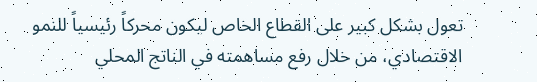تعول بشكل كبير على القطاع الخاص ليكون محركاً رئيسياً للنمو الاقتصادي، من خلال رفع مساهمته في الناتج المحلي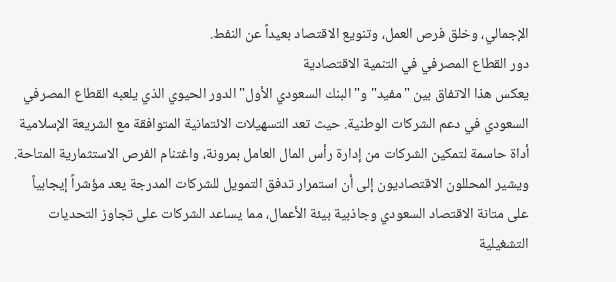الإجمالي، وخلق فرص العمل، وتنويع الاقتصاد بعيداً عن النفط.
دور القطاع المصرفي في التنمية الاقتصادية
يعكس هذا الاتفاق بين "مفيد" و"البنك السعودي الأول" الدور الحيوي الذي يلعبه القطاع المصرفي السعودي في دعم الشركات الوطنية. حيث تعد التسهيلات الائتمانية المتوافقة مع الشريعة الإسلامية أداة حاسمة لتمكين الشركات من إدارة رأس المال العامل بمرونة، واغتنام الفرص الاستثمارية المتاحة. ويشير المحللون الاقتصاديون إلى أن استمرار تدفق التمويل للشركات المدرجة يعد مؤشراً إيجابياً على متانة الاقتصاد السعودي وجاذبية بيئة الأعمال، مما يساعد الشركات على تجاوز التحديات التشغيلية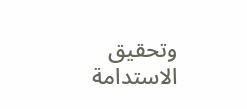وتحقيق الاستدامة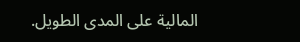المالية على المدى الطويل.